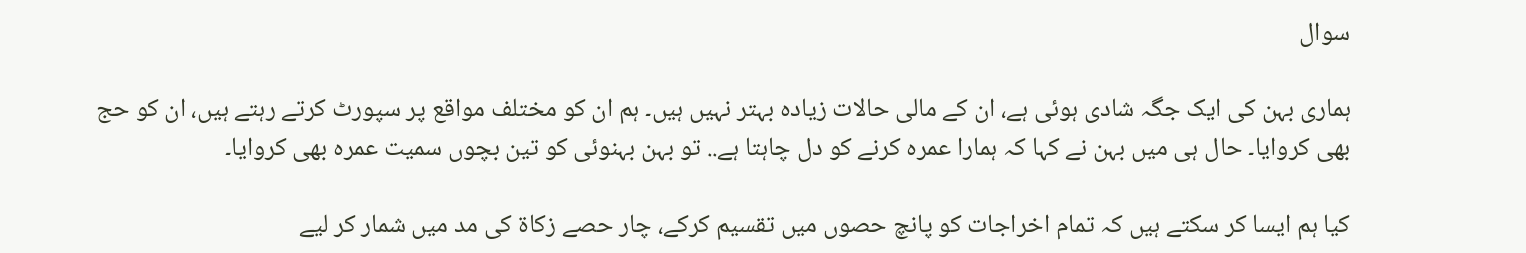سوال

ہماری بہن کی ایک جگہ شادی ہوئی ہے، ان کے مالی حالات زیادہ بہتر نہیں ہیں۔ ہم ان کو مختلف مواقع پر سپورٹ کرتے رہتے ہیں، ان کو حج بھی کروایا۔ حال ہی میں بہن نے کہا کہ ہمارا عمرہ کرنے کو دل چاہتا ہے.. تو بہن بہنوئی کو تین بچوں سمیت عمرہ بھی کروایا۔

کیا ہم ایسا کر سکتے ہیں کہ تمام اخراجات کو پانچ حصوں میں تقسیم کرکے، چار حصے زکاۃ کی مد میں شمار کر لیے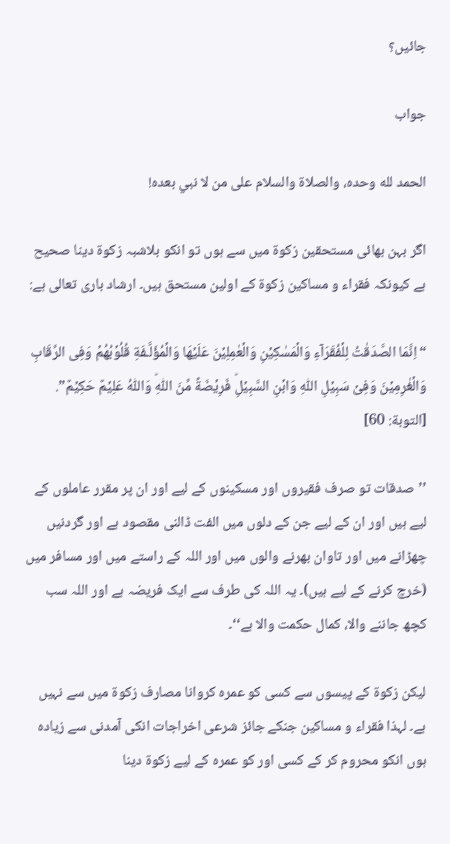جائیں؟

جواب

الحمد لله وحده، والصلاة والسلام على من لا نبي بعده!

اگر بہن بھائی مستحقین زکوۃ میں سے ہوں تو انکو بلاشبہ زکوۃ دینا صحیح ہے کیونکہ فقراء و مساکین زکوۃ کے اولین مستحق ہیں۔ ارشاد باری تعالی ہے:

“اِنَّمَا الصَّدَقٰتُ لِلۡفُقَرَآءِ وَالۡمَسٰكِيۡنِ وَالۡعٰمِلِيۡنَ عَلَيۡهَا وَالۡمُؤَلَّـفَةِ قُلُوۡبُهُمۡ وَفِى الرِّقَابِ وَالۡغٰرِمِيۡنَ وَفِىۡ سَبِيۡلِ اللّٰهِ وَابۡنِ السَّبِيۡلِ‌ؕ فَرِيۡضَةً مِّنَ اللّٰهِ‌ؕ وَاللّٰهُ عَلِيۡمٌ حَكِيۡمٌ”. [التوبة: 60]

’’صدقات تو صرف فقیروں اور مسکینوں کے لیے اور ان پر مقرر عاملوں کے لیے ہیں اور ان کے لیے جن کے دلوں میں الفت ڈالنی مقصود ہے اور گردنیں چھڑانے میں اور تاوان بھرنے والوں میں اور اللہ کے راستے میں اور مسافر میں (خرچ کرنے کے لیے ہیں)۔ یہ اللہ کی طرف سے ایک فریضہ ہے اور اللہ سب کچھ جاننے والا، کمال حکمت والا ہے‘‘۔

لیکن زکوۃ کے پیسوں سے کسی کو عمرہ کروانا مصارف زکوۃ میں سے نہیں ہے۔ لہذا فقراء و مساکین جنکے جائز شرعی اخراجات انکی آمدنی سے زیادہ ہوں انکو محروم کر کے کسی اور کو عمرہ کے لیے زکوۃ دینا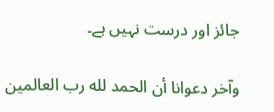جائز اور درست نہیں ہے۔

وآخر دعوانا أن الحمد لله رب العالمين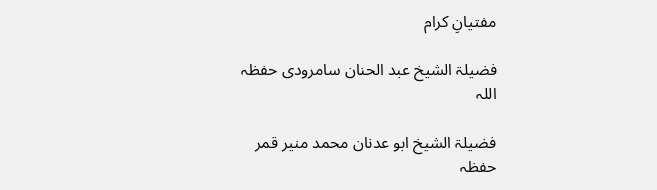مفتیانِ کرام

فضیلۃ الشیخ عبد الحنان سامرودی حفظہ اللہ

فضیلۃ الشیخ ابو عدنان محمد منیر قمر حفظہ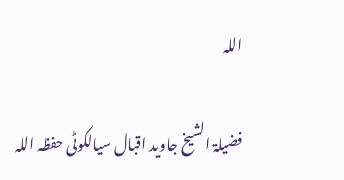اللہ

فضیلۃ الشیخ جاوید اقبال سیالکوٹی حفظہ اللہ